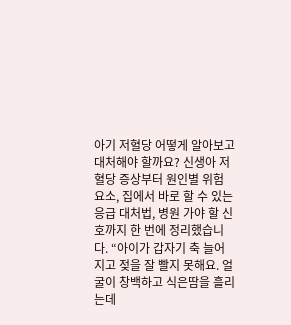아기 저혈당 어떻게 알아보고 대처해야 할까요? 신생아 저혈당 증상부터 원인별 위험 요소, 집에서 바로 할 수 있는 응급 대처법, 병원 가야 할 신호까지 한 번에 정리했습니다. “아이가 갑자기 축 늘어지고 젖을 잘 빨지 못해요. 얼굴이 창백하고 식은땀을 흘리는데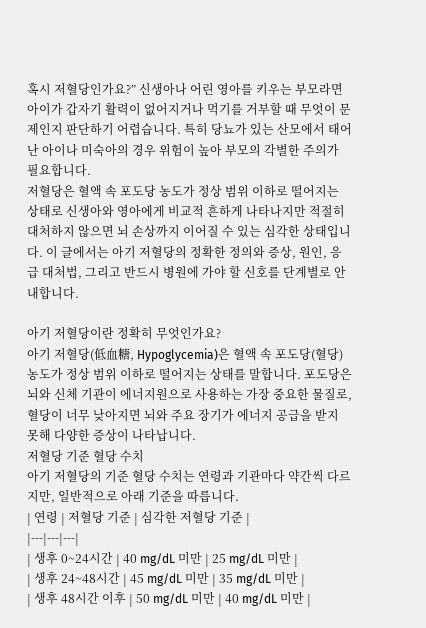혹시 저혈당인가요?” 신생아나 어린 영아를 키우는 부모라면 아이가 갑자기 활력이 없어지거나 먹기를 거부할 때 무엇이 문제인지 판단하기 어렵습니다. 특히 당뇨가 있는 산모에서 태어난 아이나 미숙아의 경우 위험이 높아 부모의 각별한 주의가 필요합니다.
저혈당은 혈액 속 포도당 농도가 정상 범위 이하로 떨어지는 상태로 신생아와 영아에게 비교적 흔하게 나타나지만 적절히 대처하지 않으면 뇌 손상까지 이어질 수 있는 심각한 상태입니다. 이 글에서는 아기 저혈당의 정확한 정의와 증상, 원인, 응급 대처법, 그리고 반드시 병원에 가야 할 신호를 단계별로 안내합니다.

아기 저혈당이란 정확히 무엇인가요?
아기 저혈당(低血糖, Hypoglycemia)은 혈액 속 포도당(혈당) 농도가 정상 범위 이하로 떨어지는 상태를 말합니다. 포도당은 뇌와 신체 기관이 에너지원으로 사용하는 가장 중요한 물질로, 혈당이 너무 낮아지면 뇌와 주요 장기가 에너지 공급을 받지 못해 다양한 증상이 나타납니다.
저혈당 기준 혈당 수치
아기 저혈당의 기준 혈당 수치는 연령과 기관마다 약간씩 다르지만, 일반적으로 아래 기준을 따릅니다.
| 연령 | 저혈당 기준 | 심각한 저혈당 기준 |
|---|---|---|
| 생후 0~24시간 | 40 mg/dL 미만 | 25 mg/dL 미만 |
| 생후 24~48시간 | 45 mg/dL 미만 | 35 mg/dL 미만 |
| 생후 48시간 이후 | 50 mg/dL 미만 | 40 mg/dL 미만 |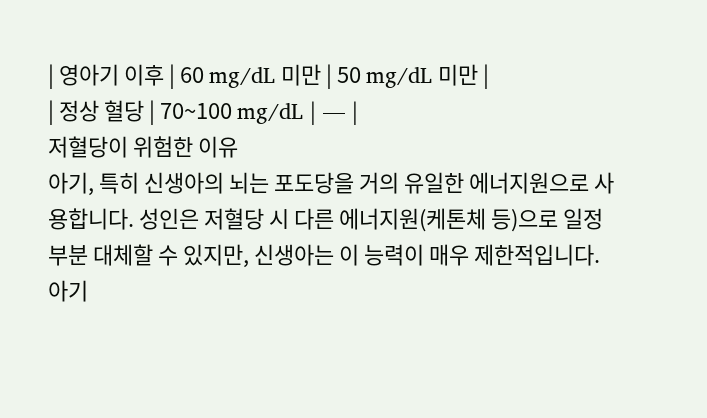| 영아기 이후 | 60 mg/dL 미만 | 50 mg/dL 미만 |
| 정상 혈당 | 70~100 mg/dL | — |
저혈당이 위험한 이유
아기, 특히 신생아의 뇌는 포도당을 거의 유일한 에너지원으로 사용합니다. 성인은 저혈당 시 다른 에너지원(케톤체 등)으로 일정 부분 대체할 수 있지만, 신생아는 이 능력이 매우 제한적입니다. 아기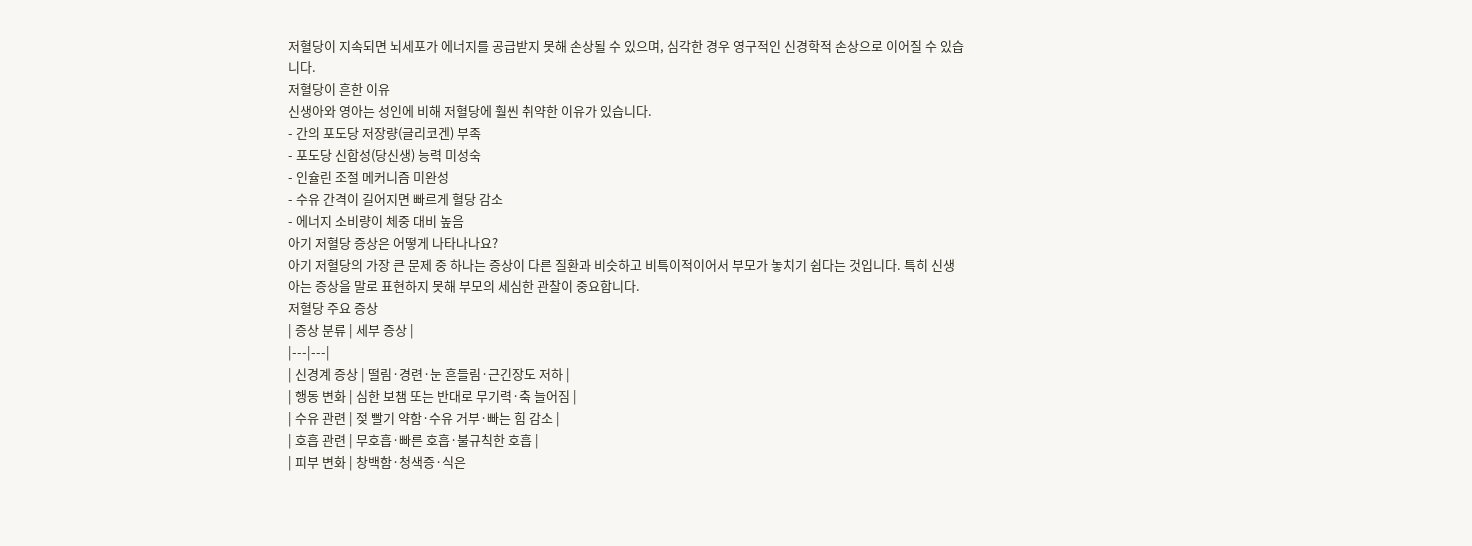저혈당이 지속되면 뇌세포가 에너지를 공급받지 못해 손상될 수 있으며, 심각한 경우 영구적인 신경학적 손상으로 이어질 수 있습니다.
저혈당이 흔한 이유
신생아와 영아는 성인에 비해 저혈당에 훨씬 취약한 이유가 있습니다.
- 간의 포도당 저장량(글리코겐) 부족
- 포도당 신합성(당신생) 능력 미성숙
- 인슐린 조절 메커니즘 미완성
- 수유 간격이 길어지면 빠르게 혈당 감소
- 에너지 소비량이 체중 대비 높음
아기 저혈당 증상은 어떻게 나타나나요?
아기 저혈당의 가장 큰 문제 중 하나는 증상이 다른 질환과 비슷하고 비특이적이어서 부모가 놓치기 쉽다는 것입니다. 특히 신생아는 증상을 말로 표현하지 못해 부모의 세심한 관찰이 중요합니다.
저혈당 주요 증상
| 증상 분류 | 세부 증상 |
|---|---|
| 신경계 증상 | 떨림·경련·눈 흔들림·근긴장도 저하 |
| 행동 변화 | 심한 보챔 또는 반대로 무기력·축 늘어짐 |
| 수유 관련 | 젖 빨기 약함·수유 거부·빠는 힘 감소 |
| 호흡 관련 | 무호흡·빠른 호흡·불규칙한 호흡 |
| 피부 변화 | 창백함·청색증·식은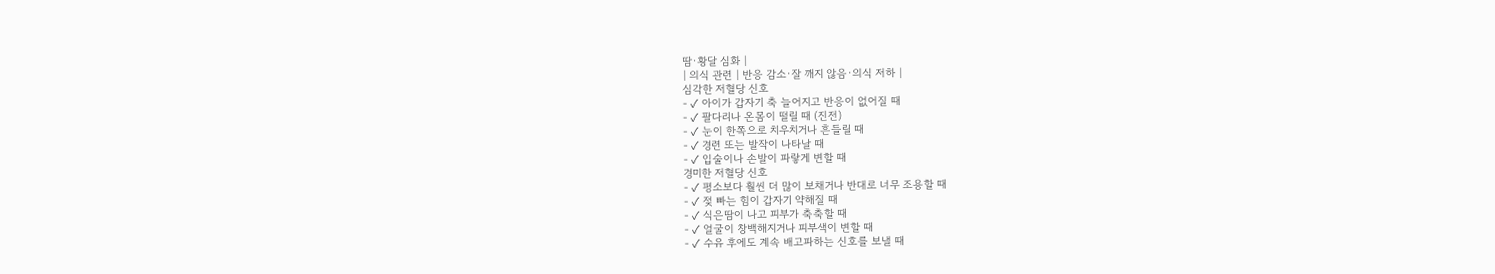땀·황달 심화 |
| 의식 관련 | 반응 감소·잘 깨지 않음·의식 저하 |
심각한 저혈당 신호
- ✓ 아이가 갑자기 축 늘어지고 반응이 없어질 때
- ✓ 팔다리나 온몸이 떨릴 때 (진전)
- ✓ 눈이 한쪽으로 치우치거나 흔들릴 때
- ✓ 경련 또는 발작이 나타날 때
- ✓ 입술이나 손발이 파랗게 변할 때
경미한 저혈당 신호
- ✓ 평소보다 훨씬 더 많이 보채거나 반대로 너무 조용할 때
- ✓ 젖 빠는 힘이 갑자기 약해질 때
- ✓ 식은땀이 나고 피부가 축축할 때
- ✓ 얼굴이 창백해지거나 피부색이 변할 때
- ✓ 수유 후에도 계속 배고파하는 신호를 보낼 때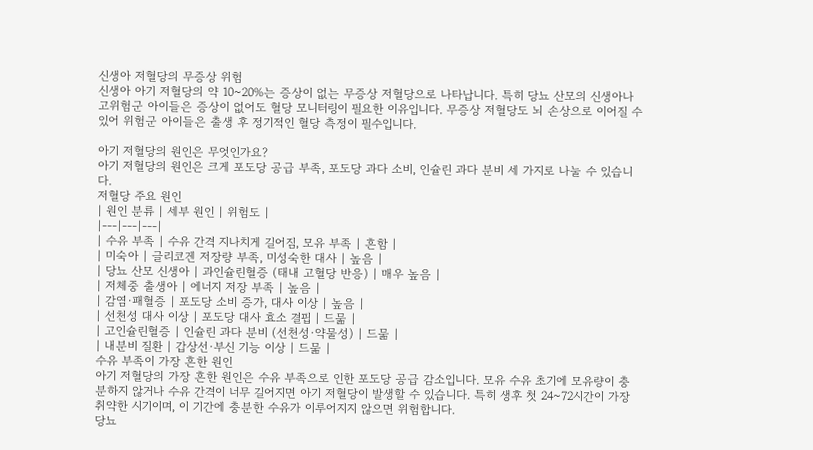신생아 저혈당의 무증상 위험
신생아 아기 저혈당의 약 10~20%는 증상이 없는 무증상 저혈당으로 나타납니다. 특히 당뇨 산모의 신생아나 고위험군 아이들은 증상이 없어도 혈당 모니터링이 필요한 이유입니다. 무증상 저혈당도 뇌 손상으로 이어질 수 있어 위험군 아이들은 출생 후 정기적인 혈당 측정이 필수입니다.

아기 저혈당의 원인은 무엇인가요?
아기 저혈당의 원인은 크게 포도당 공급 부족, 포도당 과다 소비, 인슐린 과다 분비 세 가지로 나눌 수 있습니다.
저혈당 주요 원인
| 원인 분류 | 세부 원인 | 위험도 |
|---|---|---|
| 수유 부족 | 수유 간격 지나치게 길어짐, 모유 부족 | 흔함 |
| 미숙아 | 글리코겐 저장량 부족, 미성숙한 대사 | 높음 |
| 당뇨 산모 신생아 | 과인슐린혈증 (태내 고혈당 반응) | 매우 높음 |
| 저체중 출생아 | 에너지 저장 부족 | 높음 |
| 감염·패혈증 | 포도당 소비 증가, 대사 이상 | 높음 |
| 선천성 대사 이상 | 포도당 대사 효소 결핍 | 드묾 |
| 고인슐린혈증 | 인슐린 과다 분비 (선천성·약물성) | 드묾 |
| 내분비 질환 | 갑상선·부신 기능 이상 | 드묾 |
수유 부족이 가장 흔한 원인
아기 저혈당의 가장 흔한 원인은 수유 부족으로 인한 포도당 공급 감소입니다. 모유 수유 초기에 모유량이 충분하지 않거나 수유 간격이 너무 길어지면 아기 저혈당이 발생할 수 있습니다. 특히 생후 첫 24~72시간이 가장 취약한 시기이며, 이 기간에 충분한 수유가 이루어지지 않으면 위험합니다.
당뇨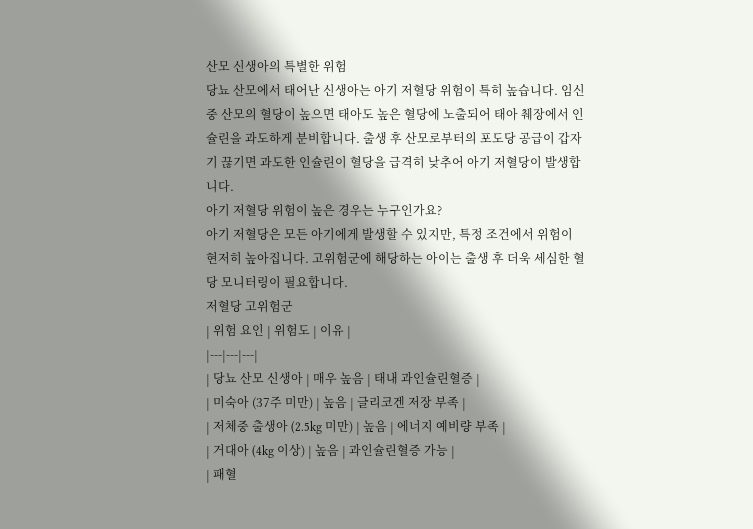산모 신생아의 특별한 위험
당뇨 산모에서 태어난 신생아는 아기 저혈당 위험이 특히 높습니다. 임신 중 산모의 혈당이 높으면 태아도 높은 혈당에 노출되어 태아 췌장에서 인슐린을 과도하게 분비합니다. 출생 후 산모로부터의 포도당 공급이 갑자기 끊기면 과도한 인슐린이 혈당을 급격히 낮추어 아기 저혈당이 발생합니다.
아기 저혈당 위험이 높은 경우는 누구인가요?
아기 저혈당은 모든 아기에게 발생할 수 있지만, 특정 조건에서 위험이 현저히 높아집니다. 고위험군에 해당하는 아이는 출생 후 더욱 세심한 혈당 모니터링이 필요합니다.
저혈당 고위험군
| 위험 요인 | 위험도 | 이유 |
|---|---|---|
| 당뇨 산모 신생아 | 매우 높음 | 태내 과인슐린혈증 |
| 미숙아 (37주 미만) | 높음 | 글리코겐 저장 부족 |
| 저체중 출생아 (2.5kg 미만) | 높음 | 에너지 예비량 부족 |
| 거대아 (4kg 이상) | 높음 | 과인슐린혈증 가능 |
| 패혈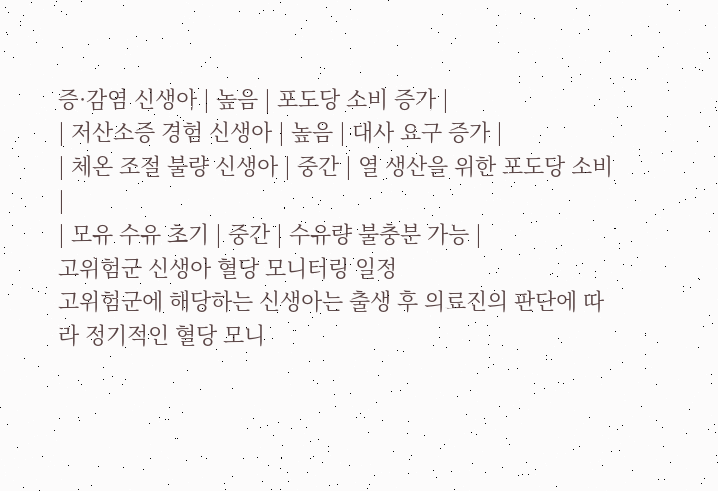증·감염 신생아 | 높음 | 포도당 소비 증가 |
| 저산소증 경험 신생아 | 높음 | 대사 요구 증가 |
| 체온 조절 불량 신생아 | 중간 | 열 생산을 위한 포도당 소비 |
| 모유 수유 초기 | 중간 | 수유량 불충분 가능 |
고위험군 신생아 혈당 모니터링 일정
고위험군에 해당하는 신생아는 출생 후 의료진의 판단에 따라 정기적인 혈당 모니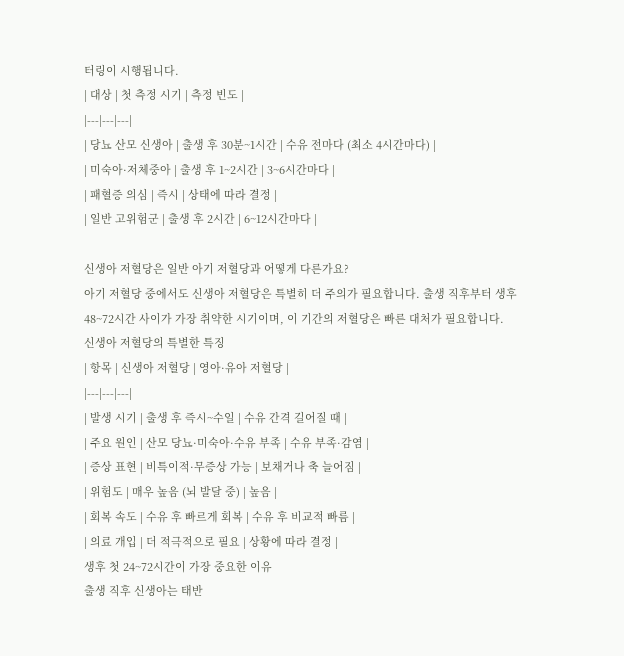터링이 시행됩니다.
| 대상 | 첫 측정 시기 | 측정 빈도 |
|---|---|---|
| 당뇨 산모 신생아 | 출생 후 30분~1시간 | 수유 전마다 (최소 4시간마다) |
| 미숙아·저체중아 | 출생 후 1~2시간 | 3~6시간마다 |
| 패혈증 의심 | 즉시 | 상태에 따라 결정 |
| 일반 고위험군 | 출생 후 2시간 | 6~12시간마다 |

신생아 저혈당은 일반 아기 저혈당과 어떻게 다른가요?
아기 저혈당 중에서도 신생아 저혈당은 특별히 더 주의가 필요합니다. 출생 직후부터 생후 48~72시간 사이가 가장 취약한 시기이며, 이 기간의 저혈당은 빠른 대처가 필요합니다.
신생아 저혈당의 특별한 특징
| 항목 | 신생아 저혈당 | 영아·유아 저혈당 |
|---|---|---|
| 발생 시기 | 출생 후 즉시~수일 | 수유 간격 길어질 때 |
| 주요 원인 | 산모 당뇨·미숙아·수유 부족 | 수유 부족·감염 |
| 증상 표현 | 비특이적·무증상 가능 | 보채거나 축 늘어짐 |
| 위험도 | 매우 높음 (뇌 발달 중) | 높음 |
| 회복 속도 | 수유 후 빠르게 회복 | 수유 후 비교적 빠름 |
| 의료 개입 | 더 적극적으로 필요 | 상황에 따라 결정 |
생후 첫 24~72시간이 가장 중요한 이유
출생 직후 신생아는 태반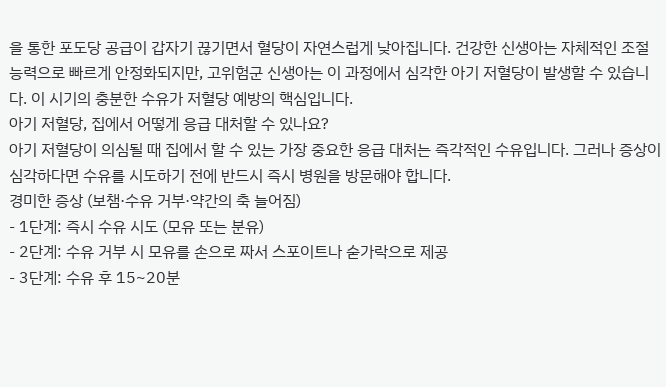을 통한 포도당 공급이 갑자기 끊기면서 혈당이 자연스럽게 낮아집니다. 건강한 신생아는 자체적인 조절 능력으로 빠르게 안정화되지만, 고위험군 신생아는 이 과정에서 심각한 아기 저혈당이 발생할 수 있습니다. 이 시기의 충분한 수유가 저혈당 예방의 핵심입니다.
아기 저혈당, 집에서 어떻게 응급 대처할 수 있나요?
아기 저혈당이 의심될 때 집에서 할 수 있는 가장 중요한 응급 대처는 즉각적인 수유입니다. 그러나 증상이 심각하다면 수유를 시도하기 전에 반드시 즉시 병원을 방문해야 합니다.
경미한 증상 (보챔·수유 거부·약간의 축 늘어짐)
- 1단계: 즉시 수유 시도 (모유 또는 분유)
- 2단계: 수유 거부 시 모유를 손으로 짜서 스포이트나 숟가락으로 제공
- 3단계: 수유 후 15~20분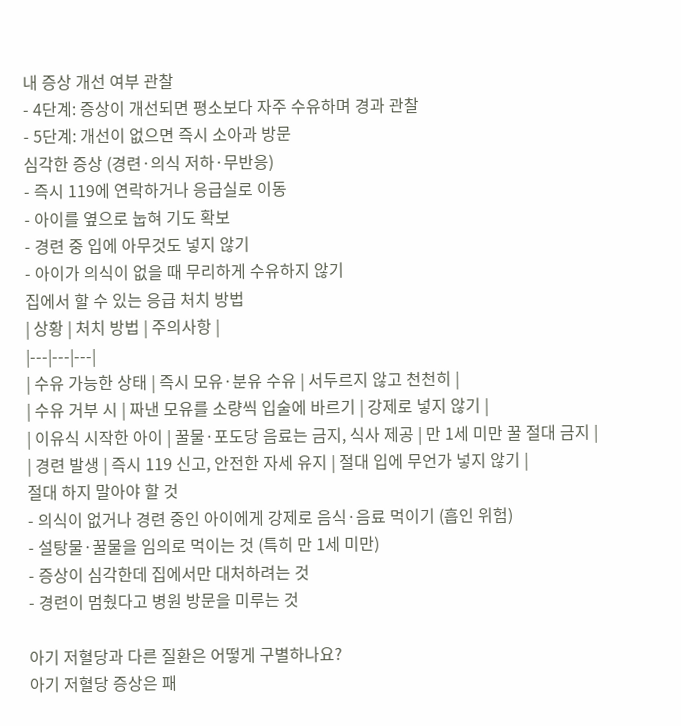내 증상 개선 여부 관찰
- 4단계: 증상이 개선되면 평소보다 자주 수유하며 경과 관찰
- 5단계: 개선이 없으면 즉시 소아과 방문
심각한 증상 (경련·의식 저하·무반응)
- 즉시 119에 연락하거나 응급실로 이동
- 아이를 옆으로 눕혀 기도 확보
- 경련 중 입에 아무것도 넣지 않기
- 아이가 의식이 없을 때 무리하게 수유하지 않기
집에서 할 수 있는 응급 처치 방법
| 상황 | 처치 방법 | 주의사항 |
|---|---|---|
| 수유 가능한 상태 | 즉시 모유·분유 수유 | 서두르지 않고 천천히 |
| 수유 거부 시 | 짜낸 모유를 소량씩 입술에 바르기 | 강제로 넣지 않기 |
| 이유식 시작한 아이 | 꿀물·포도당 음료는 금지, 식사 제공 | 만 1세 미만 꿀 절대 금지 |
| 경련 발생 | 즉시 119 신고, 안전한 자세 유지 | 절대 입에 무언가 넣지 않기 |
절대 하지 말아야 할 것
- 의식이 없거나 경련 중인 아이에게 강제로 음식·음료 먹이기 (흡인 위험)
- 설탕물·꿀물을 임의로 먹이는 것 (특히 만 1세 미만)
- 증상이 심각한데 집에서만 대처하려는 것
- 경련이 멈췄다고 병원 방문을 미루는 것

아기 저혈당과 다른 질환은 어떻게 구별하나요?
아기 저혈당 증상은 패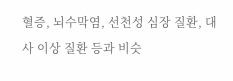혈증, 뇌수막염, 선천성 심장 질환, 대사 이상 질환 등과 비슷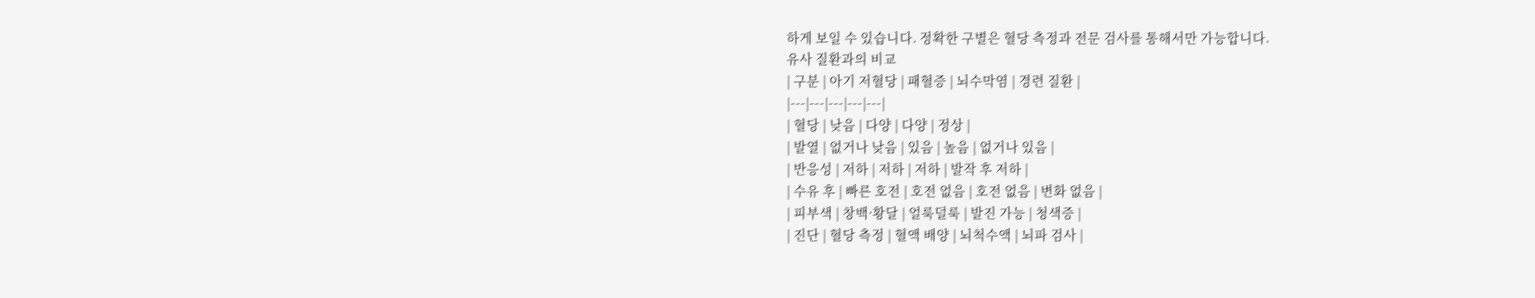하게 보일 수 있습니다. 정확한 구별은 혈당 측정과 전문 검사를 통해서만 가능합니다.
유사 질환과의 비교
| 구분 | 아기 저혈당 | 패혈증 | 뇌수막염 | 경련 질환 |
|---|---|---|---|---|
| 혈당 | 낮음 | 다양 | 다양 | 정상 |
| 발열 | 없거나 낮음 | 있음 | 높음 | 없거나 있음 |
| 반응성 | 저하 | 저하 | 저하 | 발작 후 저하 |
| 수유 후 | 빠른 호전 | 호전 없음 | 호전 없음 | 변화 없음 |
| 피부색 | 창백·황달 | 얼룩덜룩 | 발진 가능 | 청색증 |
| 진단 | 혈당 측정 | 혈액 배양 | 뇌척수액 | 뇌파 검사 |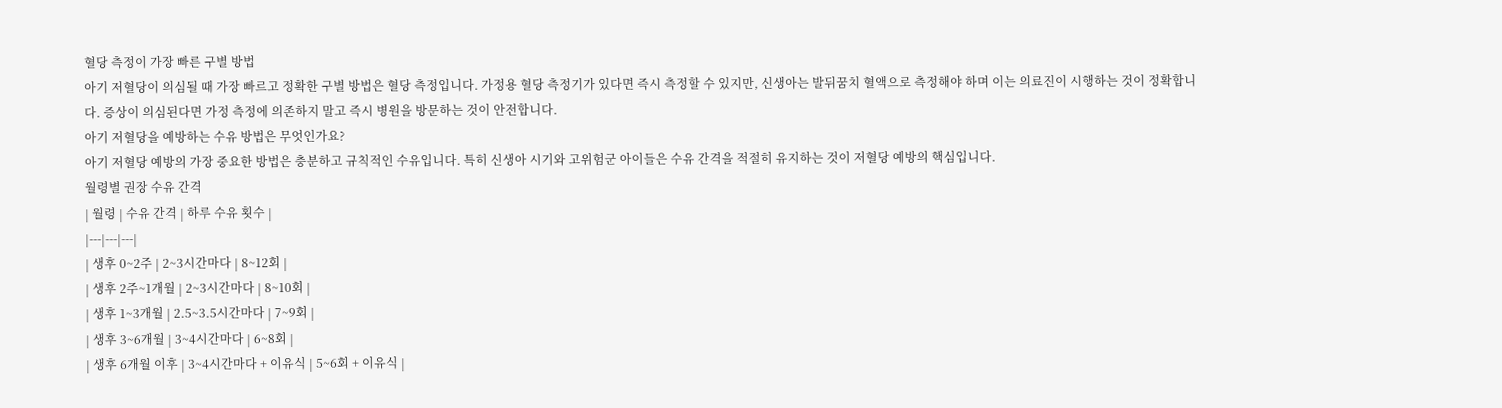혈당 측정이 가장 빠른 구별 방법
아기 저혈당이 의심될 때 가장 빠르고 정확한 구별 방법은 혈당 측정입니다. 가정용 혈당 측정기가 있다면 즉시 측정할 수 있지만, 신생아는 발뒤꿈치 혈액으로 측정해야 하며 이는 의료진이 시행하는 것이 정확합니다. 증상이 의심된다면 가정 측정에 의존하지 말고 즉시 병원을 방문하는 것이 안전합니다.
아기 저혈당을 예방하는 수유 방법은 무엇인가요?
아기 저혈당 예방의 가장 중요한 방법은 충분하고 규칙적인 수유입니다. 특히 신생아 시기와 고위험군 아이들은 수유 간격을 적절히 유지하는 것이 저혈당 예방의 핵심입니다.
월령별 권장 수유 간격
| 월령 | 수유 간격 | 하루 수유 횟수 |
|---|---|---|
| 생후 0~2주 | 2~3시간마다 | 8~12회 |
| 생후 2주~1개월 | 2~3시간마다 | 8~10회 |
| 생후 1~3개월 | 2.5~3.5시간마다 | 7~9회 |
| 생후 3~6개월 | 3~4시간마다 | 6~8회 |
| 생후 6개월 이후 | 3~4시간마다 + 이유식 | 5~6회 + 이유식 |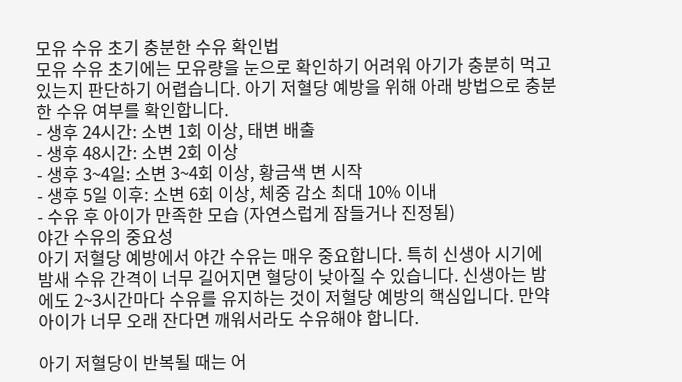모유 수유 초기 충분한 수유 확인법
모유 수유 초기에는 모유량을 눈으로 확인하기 어려워 아기가 충분히 먹고 있는지 판단하기 어렵습니다. 아기 저혈당 예방을 위해 아래 방법으로 충분한 수유 여부를 확인합니다.
- 생후 24시간: 소변 1회 이상, 태변 배출
- 생후 48시간: 소변 2회 이상
- 생후 3~4일: 소변 3~4회 이상, 황금색 변 시작
- 생후 5일 이후: 소변 6회 이상, 체중 감소 최대 10% 이내
- 수유 후 아이가 만족한 모습 (자연스럽게 잠들거나 진정됨)
야간 수유의 중요성
아기 저혈당 예방에서 야간 수유는 매우 중요합니다. 특히 신생아 시기에 밤새 수유 간격이 너무 길어지면 혈당이 낮아질 수 있습니다. 신생아는 밤에도 2~3시간마다 수유를 유지하는 것이 저혈당 예방의 핵심입니다. 만약 아이가 너무 오래 잔다면 깨워서라도 수유해야 합니다.

아기 저혈당이 반복될 때는 어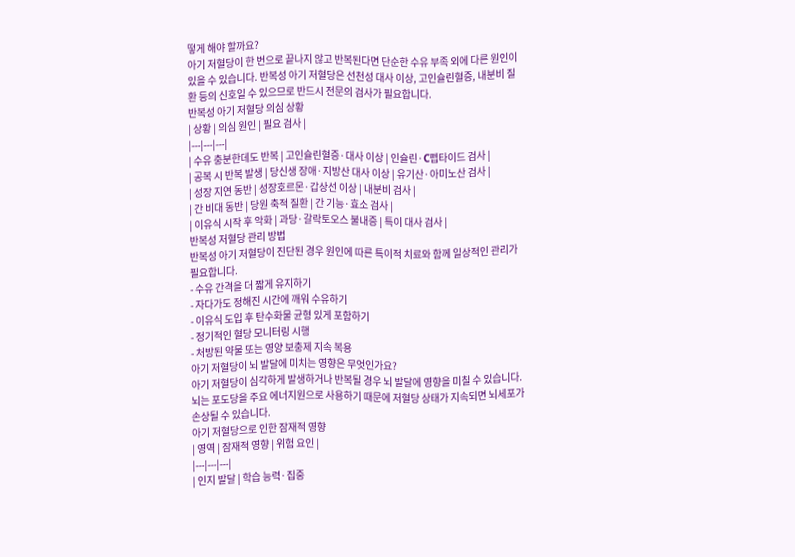떻게 해야 할까요?
아기 저혈당이 한 번으로 끝나지 않고 반복된다면 단순한 수유 부족 외에 다른 원인이 있을 수 있습니다. 반복성 아기 저혈당은 선천성 대사 이상, 고인슐린혈증, 내분비 질환 등의 신호일 수 있으므로 반드시 전문의 검사가 필요합니다.
반복성 아기 저혈당 의심 상황
| 상황 | 의심 원인 | 필요 검사 |
|---|---|---|
| 수유 충분한데도 반복 | 고인슐린혈증·대사 이상 | 인슐린·C펩타이드 검사 |
| 공복 시 반복 발생 | 당신생 장애·지방산 대사 이상 | 유기산·아미노산 검사 |
| 성장 지연 동반 | 성장호르몬·갑상선 이상 | 내분비 검사 |
| 간 비대 동반 | 당원 축적 질환 | 간 기능·효소 검사 |
| 이유식 시작 후 악화 | 과당·갈락토오스 불내증 | 특이 대사 검사 |
반복성 저혈당 관리 방법
반복성 아기 저혈당이 진단된 경우 원인에 따른 특이적 치료와 함께 일상적인 관리가 필요합니다.
- 수유 간격을 더 짧게 유지하기
- 자다가도 정해진 시간에 깨워 수유하기
- 이유식 도입 후 탄수화물 균형 있게 포함하기
- 정기적인 혈당 모니터링 시행
- 처방된 약물 또는 영양 보충제 지속 복용
아기 저혈당이 뇌 발달에 미치는 영향은 무엇인가요?
아기 저혈당이 심각하게 발생하거나 반복될 경우 뇌 발달에 영향을 미칠 수 있습니다. 뇌는 포도당을 주요 에너지원으로 사용하기 때문에 저혈당 상태가 지속되면 뇌세포가 손상될 수 있습니다.
아기 저혈당으로 인한 잠재적 영향
| 영역 | 잠재적 영향 | 위험 요인 |
|---|---|---|
| 인지 발달 | 학습 능력·집중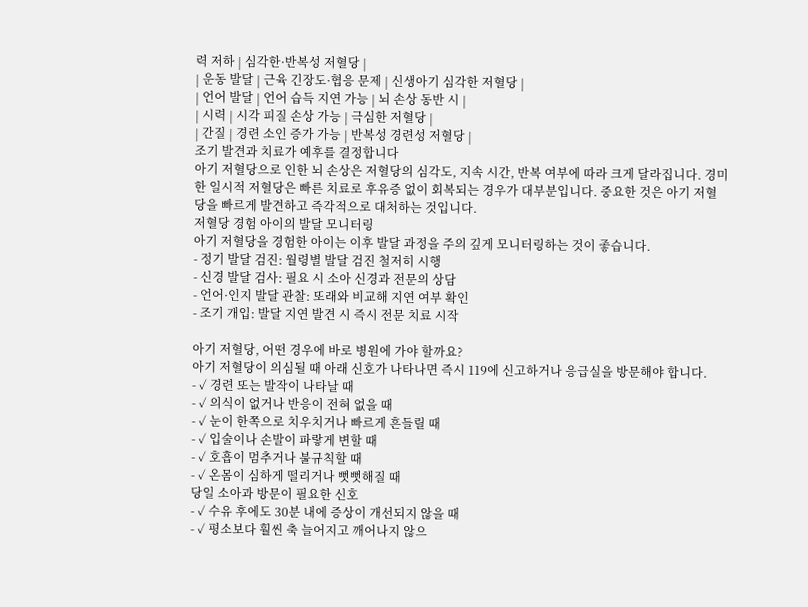력 저하 | 심각한·반복성 저혈당 |
| 운동 발달 | 근육 긴장도·협응 문제 | 신생아기 심각한 저혈당 |
| 언어 발달 | 언어 습득 지연 가능 | 뇌 손상 동반 시 |
| 시력 | 시각 피질 손상 가능 | 극심한 저혈당 |
| 간질 | 경련 소인 증가 가능 | 반복성 경련성 저혈당 |
조기 발견과 치료가 예후를 결정합니다
아기 저혈당으로 인한 뇌 손상은 저혈당의 심각도, 지속 시간, 반복 여부에 따라 크게 달라집니다. 경미한 일시적 저혈당은 빠른 치료로 후유증 없이 회복되는 경우가 대부분입니다. 중요한 것은 아기 저혈당을 빠르게 발견하고 즉각적으로 대처하는 것입니다.
저혈당 경험 아이의 발달 모니터링
아기 저혈당을 경험한 아이는 이후 발달 과정을 주의 깊게 모니터링하는 것이 좋습니다.
- 정기 발달 검진: 월령별 발달 검진 철저히 시행
- 신경 발달 검사: 필요 시 소아 신경과 전문의 상담
- 언어·인지 발달 관찰: 또래와 비교해 지연 여부 확인
- 조기 개입: 발달 지연 발견 시 즉시 전문 치료 시작

아기 저혈당, 어떤 경우에 바로 병원에 가야 할까요?
아기 저혈당이 의심될 때 아래 신호가 나타나면 즉시 119에 신고하거나 응급실을 방문해야 합니다.
- ✓ 경련 또는 발작이 나타날 때
- ✓ 의식이 없거나 반응이 전혀 없을 때
- ✓ 눈이 한쪽으로 치우치거나 빠르게 흔들릴 때
- ✓ 입술이나 손발이 파랗게 변할 때
- ✓ 호흡이 멈추거나 불규칙할 때
- ✓ 온몸이 심하게 떨리거나 뻣뻣해질 때
당일 소아과 방문이 필요한 신호
- ✓ 수유 후에도 30분 내에 증상이 개선되지 않을 때
- ✓ 평소보다 훨씬 축 늘어지고 깨어나지 않으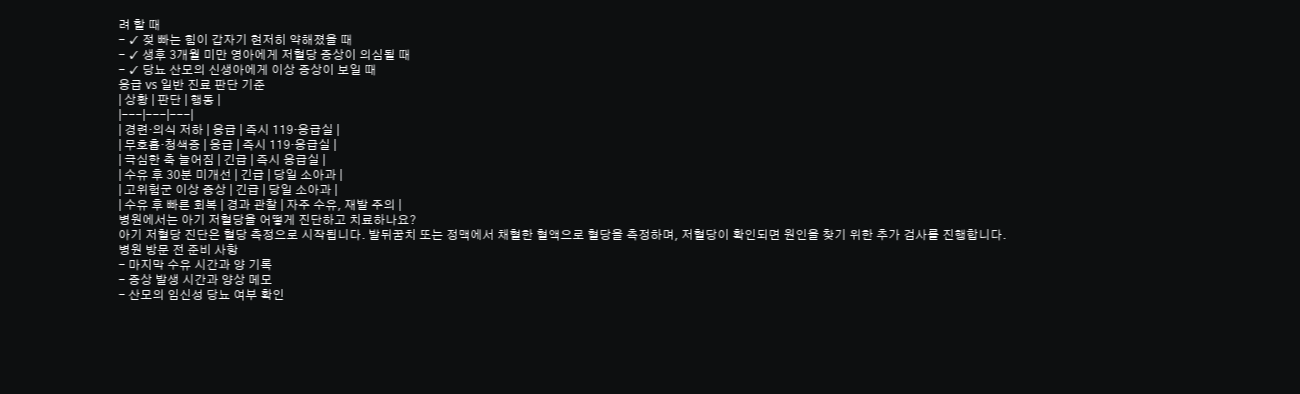려 할 때
- ✓ 젖 빠는 힘이 갑자기 현저히 약해졌을 때
- ✓ 생후 3개월 미만 영아에게 저혈당 증상이 의심될 때
- ✓ 당뇨 산모의 신생아에게 이상 증상이 보일 때
응급 vs 일반 진료 판단 기준
| 상황 | 판단 | 행동 |
|---|---|---|
| 경련·의식 저하 | 응급 | 즉시 119·응급실 |
| 무호흡·청색증 | 응급 | 즉시 119·응급실 |
| 극심한 축 늘어짐 | 긴급 | 즉시 응급실 |
| 수유 후 30분 미개선 | 긴급 | 당일 소아과 |
| 고위험군 이상 증상 | 긴급 | 당일 소아과 |
| 수유 후 빠른 회복 | 경과 관찰 | 자주 수유, 재발 주의 |
병원에서는 아기 저혈당을 어떻게 진단하고 치료하나요?
아기 저혈당 진단은 혈당 측정으로 시작됩니다. 발뒤꿈치 또는 정맥에서 채혈한 혈액으로 혈당을 측정하며, 저혈당이 확인되면 원인을 찾기 위한 추가 검사를 진행합니다.
병원 방문 전 준비 사항
- 마지막 수유 시간과 양 기록
- 증상 발생 시간과 양상 메모
- 산모의 임신성 당뇨 여부 확인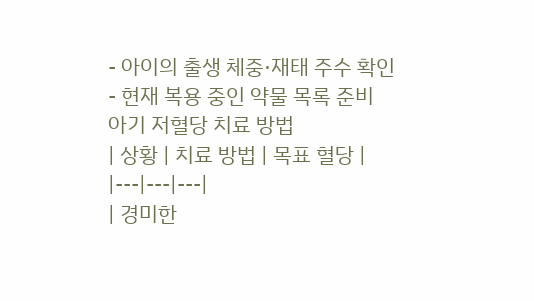- 아이의 출생 체중·재태 주수 확인
- 현재 복용 중인 약물 목록 준비
아기 저혈당 치료 방법
| 상황 | 치료 방법 | 목표 혈당 |
|---|---|---|
| 경미한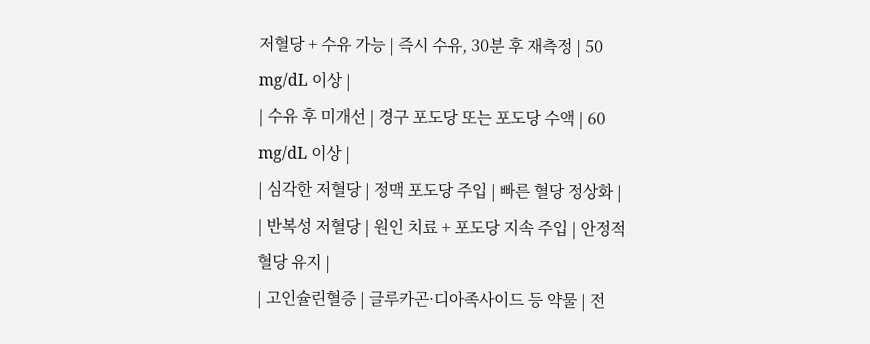저혈당 + 수유 가능 | 즉시 수유, 30분 후 재측정 | 50 mg/dL 이상 |
| 수유 후 미개선 | 경구 포도당 또는 포도당 수액 | 60 mg/dL 이상 |
| 심각한 저혈당 | 정맥 포도당 주입 | 빠른 혈당 정상화 |
| 반복성 저혈당 | 원인 치료 + 포도당 지속 주입 | 안정적 혈당 유지 |
| 고인슐린혈증 | 글루카곤·디아족사이드 등 약물 | 전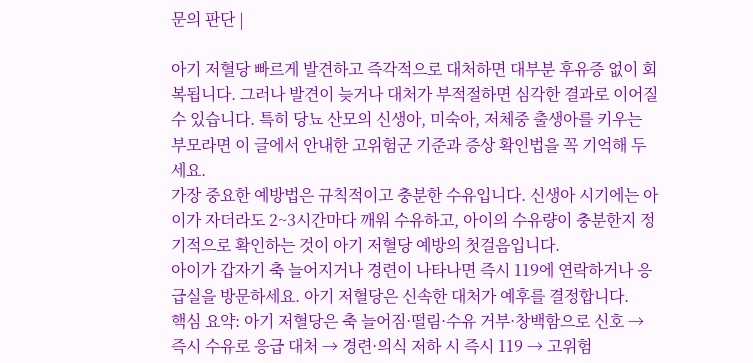문의 판단 |

아기 저혈당 빠르게 발견하고 즉각적으로 대처하면 대부분 후유증 없이 회복됩니다. 그러나 발견이 늦거나 대처가 부적절하면 심각한 결과로 이어질 수 있습니다. 특히 당뇨 산모의 신생아, 미숙아, 저체중 출생아를 키우는 부모라면 이 글에서 안내한 고위험군 기준과 증상 확인법을 꼭 기억해 두세요.
가장 중요한 예방법은 규칙적이고 충분한 수유입니다. 신생아 시기에는 아이가 자더라도 2~3시간마다 깨워 수유하고, 아이의 수유량이 충분한지 정기적으로 확인하는 것이 아기 저혈당 예방의 첫걸음입니다.
아이가 갑자기 축 늘어지거나 경련이 나타나면 즉시 119에 연락하거나 응급실을 방문하세요. 아기 저혈당은 신속한 대처가 예후를 결정합니다.
핵심 요약: 아기 저혈당은 축 늘어짐·떨림·수유 거부·창백함으로 신호 → 즉시 수유로 응급 대처 → 경련·의식 저하 시 즉시 119 → 고위험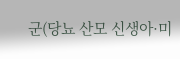군(당뇨 산모 신생아·미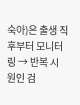숙아)은 출생 직후부터 모니터링 → 반복 시 원인 검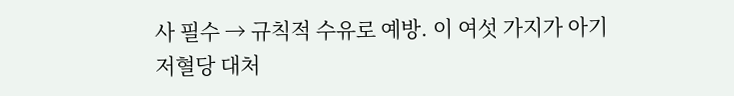사 필수 → 규칙적 수유로 예방. 이 여섯 가지가 아기 저혈당 대처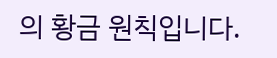의 황금 원칙입니다.